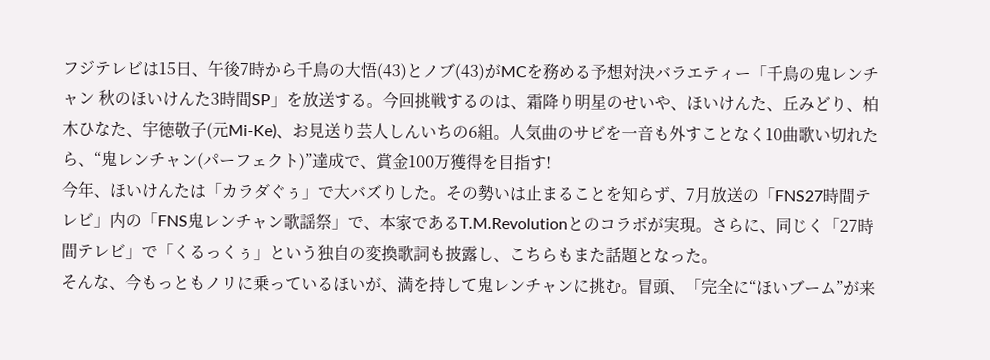フジテレビは15日、午後7時から千鳥の大悟(43)とノブ(43)がMCを務める予想対決バラエティー「千鳥の鬼レンチャン 秋のほいけんた3時間SP」を放送する。今回挑戦するのは、霜降り明星のせいや、ほいけんた、丘みどり、柏木ひなた、宇徳敬子(元Mi-Ke)、お見送り芸人しんいちの6組。人気曲のサビを一音も外すことなく10曲歌い切れたら、“鬼レンチャン(パーフェクト)”達成で、賞金100万獲得を目指す!
今年、ほいけんたは「カラダぐぅ」で大バズりした。その勢いは止まることを知らず、7月放送の「FNS27時間テレビ」内の「FNS鬼レンチャン歌謡祭」で、本家であるT.M.Revolutionとのコラボが実現。さらに、同じく「27時間テレビ」で「くるっくぅ」という独自の変換歌詞も披露し、こちらもまた話題となった。
そんな、今もっともノリに乗っているほいが、満を持して鬼レンチャンに挑む。冒頭、「完全に“ほいブーム”が来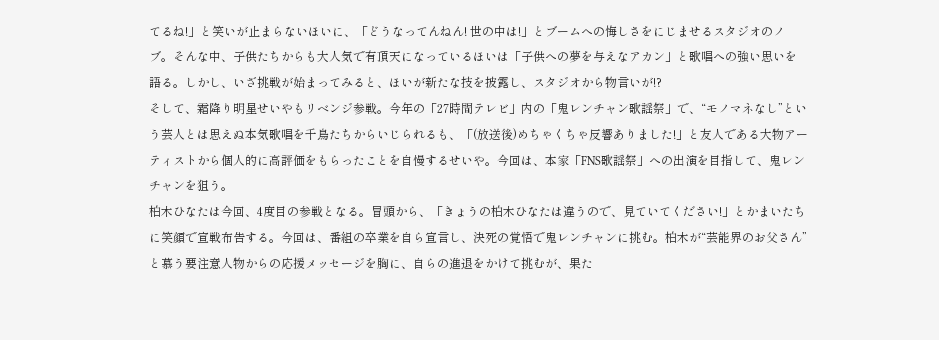てるね!」と笑いが止まらないほいに、「どうなってんねん! 世の中は!」とブームへの悔しさをにじませるスタジオのノブ。そんな中、子供たちからも大人気で有頂天になっているほいは「子供への夢を与えなアカン」と歌唱への強い思いを語る。しかし、いざ挑戦が始まってみると、ほいが新たな技を披露し、スタジオから物言いが!?
そして、霜降り明星せいやもリベンジ参戦。今年の「27時間テレビ」内の「鬼レンチャン歌謡祭」で、“モノマネなし”という芸人とは思えぬ本気歌唱を千鳥たちからいじられるも、「(放送後)めちゃくちゃ反響ありました!」と友人である大物アーティストから個人的に高評価をもらったことを自慢するせいや。今回は、本家「FNS歌謡祭」への出演を目指して、鬼レンチャンを狙う。
柏木ひなたは今回、4度目の参戦となる。冒頭から、「きょうの柏木ひなたは違うので、見ていてください!」とかまいたちに笑顔で宣戦布告する。今回は、番組の卒業を自ら宣言し、決死の覚悟で鬼レンチャンに挑む。柏木が“芸能界のお父さん”と慕う要注意人物からの応援メッセージを胸に、自らの進退をかけて挑むが、果た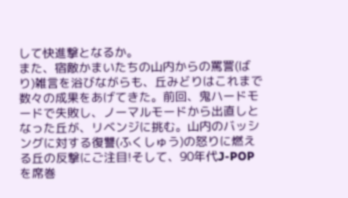して快進撃となるか。
また、宿敵かまいたちの山内からの罵詈(ばり)雑言を浴びながらも、丘みどりはこれまで数々の成果をあげてきた。前回、鬼ハードモードで失敗し、ノーマルモードから出直しとなった丘が、リベンジに挑む。山内のバッシングに対する復讐(ふくしゅう)の怒りに燃える丘の反撃にご注目!そして、90年代J-POPを席巻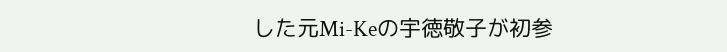した元Mi-Keの宇徳敬子が初参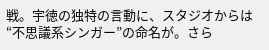戦。宇徳の独特の言動に、スタジオからは“不思議系シンガー”の命名が。さら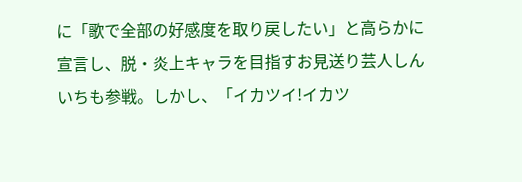に「歌で全部の好感度を取り戻したい」と高らかに宣言し、脱・炎上キャラを目指すお見送り芸人しんいちも参戦。しかし、「イカツイ!イカツ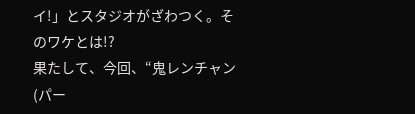イ!」とスタジオがざわつく。そのワケとは!?
果たして、今回、“鬼レンチャン(パー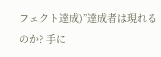フェクト達成)”達成者は現れるのか? 手に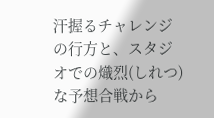汗握るチャレンジの行方と、スタジオでの熾烈(しれつ)な予想合戦から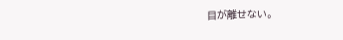目が離せない。